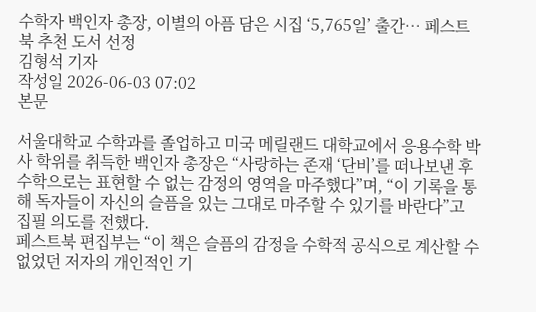수학자 백인자 총장, 이별의 아픔 담은 시집 ‘5,765일’ 출간… 페스트북 추천 도서 선정
김형석 기자
작성일 2026-06-03 07:02
본문

서울대학교 수학과를 졸업하고 미국 메릴랜드 대학교에서 응용수학 박사 학위를 취득한 백인자 총장은 “사랑하는 존재 ‘단비’를 떠나보낸 후 수학으로는 표현할 수 없는 감정의 영역을 마주했다”며, “이 기록을 통해 독자들이 자신의 슬픔을 있는 그대로 마주할 수 있기를 바란다”고 집필 의도를 전했다.
페스트북 편집부는 “이 책은 슬픔의 감정을 수학적 공식으로 계산할 수 없었던 저자의 개인적인 기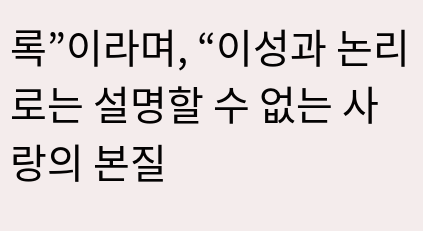록”이라며, “이성과 논리로는 설명할 수 없는 사랑의 본질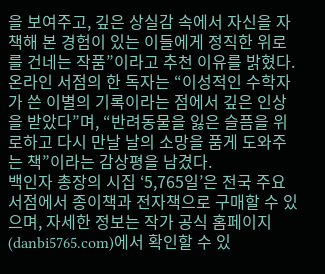을 보여주고, 깊은 상실감 속에서 자신을 자책해 본 경험이 있는 이들에게 정직한 위로를 건네는 작품”이라고 추천 이유를 밝혔다.
온라인 서점의 한 독자는 “이성적인 수학자가 쓴 이별의 기록이라는 점에서 깊은 인상을 받았다”며, “반려동물을 잃은 슬픔을 위로하고 다시 만날 날의 소망을 품게 도와주는 책”이라는 감상평을 남겼다.
백인자 총장의 시집 ‘5,765일’은 전국 주요 서점에서 종이책과 전자책으로 구매할 수 있으며, 자세한 정보는 작가 공식 홈페이지(danbi5765.com)에서 확인할 수 있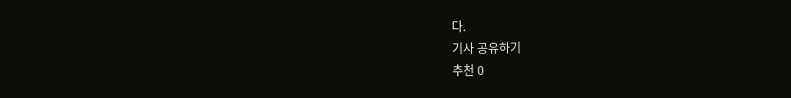다.
기사 공유하기
추천 0